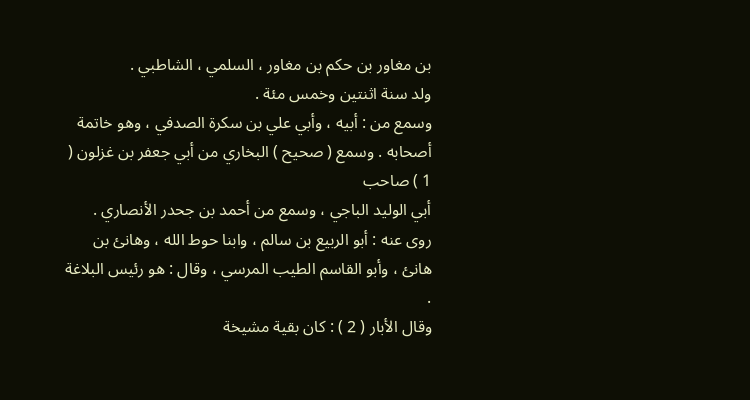بن مغاور بن حكم بن مغاور ، السلمي ، الشاطبي .
ولد سنة اثنتين وخمس مئة .
وسمع من : أبيه ، وأبي علي بن سكرة الصدفي ، وهو خاتمة
أصحابه . وسمع ( صحيح ) البخاري من أبي جعفر بن غزلون ( 1 ) صاحب
أبي الوليد الباجي ، وسمع من أحمد بن جحدر الأنصاري .
روى عنه : أبو الربيع بن سالم ، وابنا حوط الله ، وهانئ بن
هانئ ، وأبو القاسم الطيب المرسي ، وقال : هو رئيس البلاغة .
وقال الأبار ( 2 ) : كان بقية مشيخة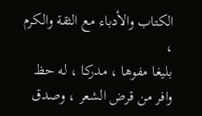الكتاب والأدباء مع الثقة والكرم ،
بليغا مفوها ، مدركا ، له حظ وافر من قرض الشعر ، وصدق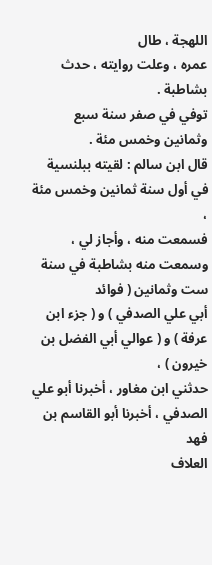اللهجة ، طال
عمره ، وعلت روايته ، حدث بشاطبة .
توفي في صفر سنة سبع وثمانين وخمس مئة .
قال ابن سالم : لقيته ببلنسية في أول سنة ثمانين وخمس مئة ،
فسمعت منه ، وأجاز لي ، وسمعت منه بشاطبة في سنة ست وثمانين ( فوائد
أبي علي الصدفي ) و ( جزء ابن عرفة ) و ( عوالي أبي الفضل بن خيرون ) ،
حدثني ابن مغاور ، أخبرنا أبو علي الصدفي ، أخبرنا أبو القاسم بن فهد
العلاف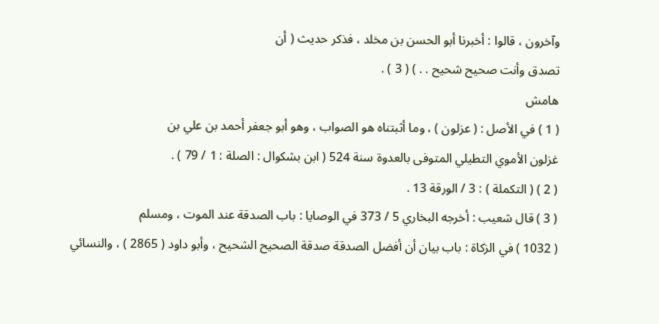وآخرون ، قالوا : أخبرنا أبو الحسن بن مخلد ، فذكر حديث ( أن
تصدق وأنت صحيح شحيح . . ) ( 3 ) .
هامش
( 1 ) في الأصل : ( عزلون ) ، وما أثبتناه هو الصواب ، وهو أبو جعفر أحمد بن علي بن
غزلون الأموي التطيلي المتوفى بالعدوة سنة 524 ( ابن بشكوال : الصلة : 1 / 79 ) .
( 2 ) ( التكملة ) : 3 / الورقة 13 .
( 3 ) قال شعيب : أخرجه البخاري 5 / 373 في الوصايا : باب الصدقة عند الموت ، ومسلم
( 1032 ) في الزكاة : باب بيان أن أفضل الصدقة صدقة الصحيح الشحيح ، وأبو داود ( 2865 ) ، والنسائي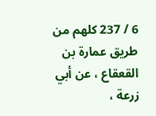6 / 237 كلهم من طريق عمارة بن القعقاع ، عن أبي زرعة ،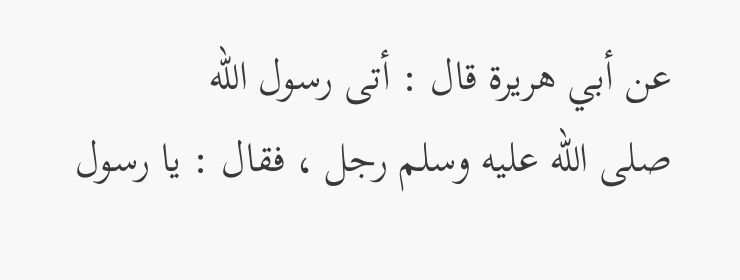عن أبي هريرة قال : أتى رسول الله
صلى الله عليه وسلم رجل ، فقال : يا رسول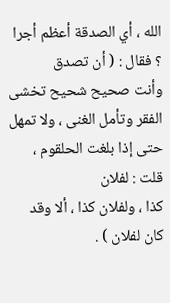الله ، أي الصدقة أعظم أجرا ؟ فقال : ( أن تصدق
وأنت صحيح شحيح تخشى الفقر وتأمل الغنى ، ولا تمهل حتى إذا بلغت الحلقوم ، قلت : لفلان
كذا ، ولفلان كذا ، ألا وقد كان لفلان ) .